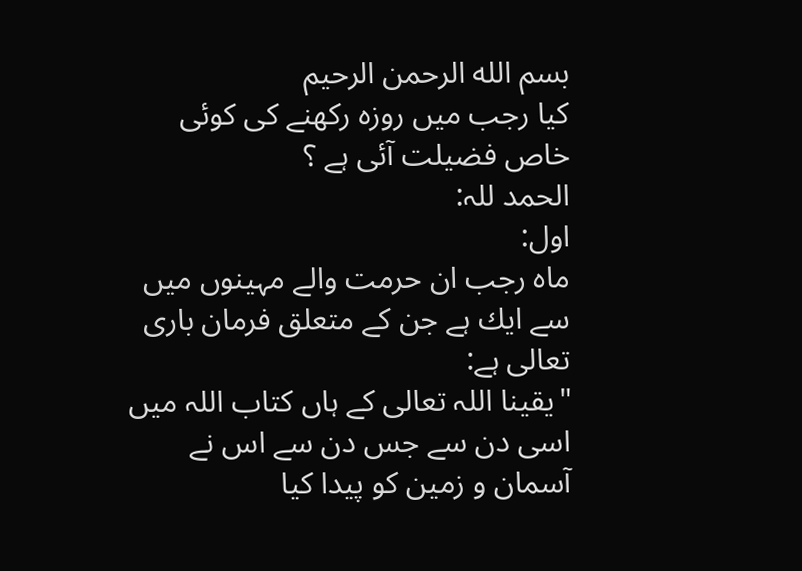بسم الله الرحمن الرحيم
كيا رجب ميں روزہ ركھنے كى كوئى خاص فضيلت آئى ہے ؟
الحمد للہ:
اول:
ماہ رجب ان حرمت والے مہينوں ميں سے ايك ہے جن كے متعلق فرمان بارى تعالى ہے:
"يقينا اللہ تعالى كے ہاں كتاب اللہ ميں اسى دن سے جس دن سے اس نے آسمان و زمين كو پيدا كيا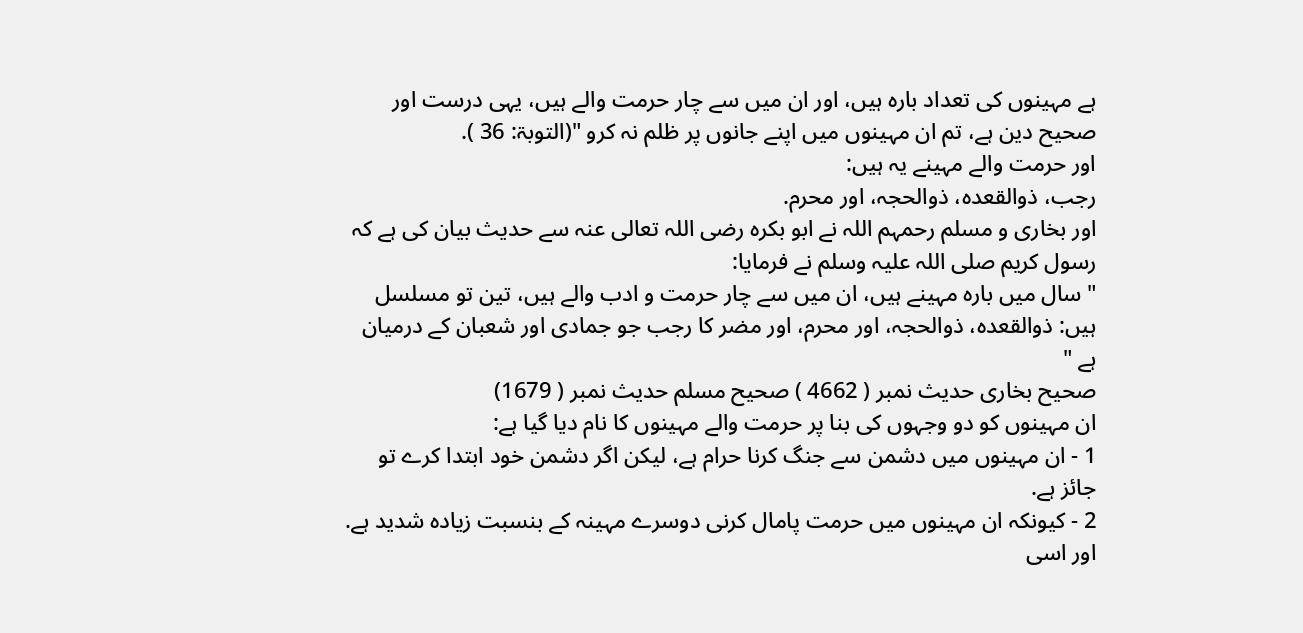ہے مہينوں كى تعداد بارہ ہيں، اور ان ميں سے چار حرمت والے ہيں، يہى درست اور صحيح دين ہے، تم ان مہينوں ميں اپنے جانوں پر ظلم نہ كرو "(التوبۃ: 36 ).
اور حرمت والے مہينے يہ ہيں:
رجب، ذوالقعدہ، ذوالحجہ، اور محرم.
اور بخارى و مسلم رحمہم اللہ نے ابو بكرہ رضى اللہ تعالى عنہ سے حديث بيان كى ہے كہ رسول كريم صلى اللہ عليہ وسلم نے فرمايا:
" سال ميں بارہ مہينے ہيں، ان ميں سے چار حرمت و ادب والے ہيں، تين تو مسلسل ہيں: ذوالقعدہ، ذوالحجہ، اور محرم، اور مضر كا رجب جو جمادى اور شعبان كے درميان ہے "
صحيح بخارى حديث نمبر ( 4662 ) صحيح مسلم حديث نمبر ( 1679)
ان مہينوں كو دو وجہوں كى بنا پر حرمت والے مہينوں كا نام ديا گيا ہے:
1 - ان مہينوں ميں دشمن سے جنگ كرنا حرام ہے، ليكن اگر دشمن خود ابتدا كرے تو جائز ہے.
2 - كيونكہ ان مہينوں ميں حرمت پامال كرنى دوسرے مہينہ كے بنسبت زيادہ شديد ہے.
اور اسى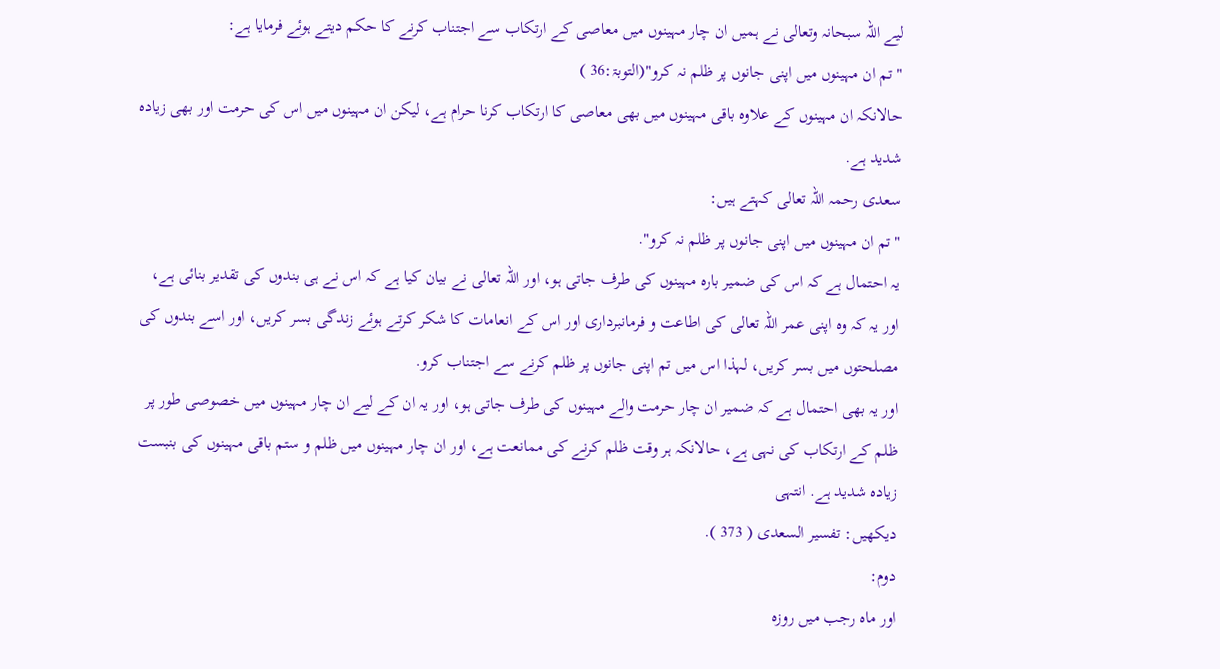ليے اللہ سبحانہ وتعالى نے ہميں ان چار مہينوں ميں معاصى كے ارتكاب سے اجتناب كرنے كا حكم ديتے ہوئے فرمايا ہے:
"تم ان مہينوں ميں اپنى جانوں پر ظلم نہ كرو"(التوبۃ:36 )
حالانكہ ان مہينوں كے علاوہ باقى مہينوں ميں بھى معاصى كا ارتكاب كرنا حرام ہے، ليكن ان مہينوں ميں اس كى حرمت اور بھى زيادہ شديد ہے.
سعدى رحمہ اللہ تعالى كہتے ہيں:
"تم ان مہينوں ميں اپنى جانوں پر ظلم نہ كرو".
يہ احتمال ہے كہ اس كى ضمير بارہ مہينوں كى طرف جاتى ہو، اور اللہ تعالى نے بيان كيا ہے كہ اس نے ہى بندوں كى تقدير بنائى ہے، اور يہ كہ وہ اپنى عمر اللہ تعالى كى اطاعت و فرمانبردارى اور اس كے انعامات كا شكر كرتے ہوئے زندگى بسر كريں، اور اسے بندوں كى مصلحتوں ميں بسر كريں، لہذا اس ميں تم اپنى جانوں پر ظلم كرنے سے اجتناب كرو.
اور يہ بھى احتمال ہے كہ ضمير ان چار حرمت والے مہينوں كى طرف جاتى ہو، اور يہ ان كے ليے ان چار مہينوں ميں خصوصى طور پر ظلم كے ارتكاب كى نہى ہے، حالانكہ ہر وقت ظلم كرنے كى ممانعت ہے، اور ان چار مہينوں ميں ظلم و ستم باقى مہينوں كى بنبست زيادہ شديد ہے. انتہى
ديكھيں: تفسير السعدى ( 373 ).
دوم:
اور ماہ رجب ميں روزہ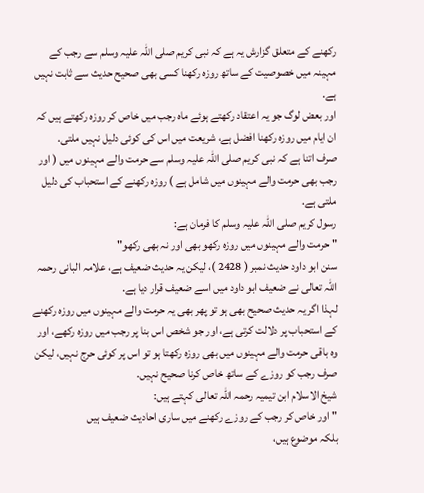ركھنے كے متعلق گزارش يہ ہے كہ نبى كريم صلى اللہ عليہ وسلم سے رجب كے مہينہ ميں خصوصيت كے ساتھ روزہ رکھنا كسى بھى صحيح حديث سے ثابت نہيں ہے.
اور بعض لوگ جو يہ اعتقاد ركھتے ہوئے ماہ رجب ميں خاص كر روزہ ركھتے ہيں كہ ان ايام ميں روزہ ركھنا افضل ہے، شريعت ميں اس كى كوئى دليل نہيں ملتى.
صرف اتنا ہے كہ نبى كريم صلى اللہ عليہ وسلم سے حرمت والے مہينوں ميں ( اور رجب بھى حرمت والے مہينوں ميں شامل ہے ) روزہ ركھنے كے استحباب كى دليل ملتى ہے.
رسول كريم صلى اللہ عليہ وسلم كا فرمان ہے:
" حرمت والے مہينوں ميں روزہ ركھو بھى اور نہ بھى ركھو"
سنن ابو داود حديث نمبر ( 2428 )، ليكن يہ حديث ضعيف ہے، علامہ البانى رحمہ اللہ تعالى نے ضعيف ابو داود ميں اسے ضعيف قرار ديا ہے.
لہذا اگر يہ حديث صحيح بھى ہو تو پھر بھى يہ حرمت والے مہينوں ميں روزہ ركھنے كے استحباب پر دلالت كرتى ہے، اور جو شخص اس بنا پر رجب ميں روزہ ركھے، اور وہ باقى حرمت والے مہينوں ميں بھى روزہ ركھتا ہو تو اس پر كوئى حرج نہيں، ليكن صرف رجب كو روزے كے ساتھ خاص كرنا صحيح نہيں.
شيخ الاسلام ابن تيميہ رحمہ اللہ تعالى كہتے ہيں:
" اور خاص كر رجب كے روزے ركھنے ميں سارى احاديث ضعيف ہيں
بلكہ موضوع ہيں،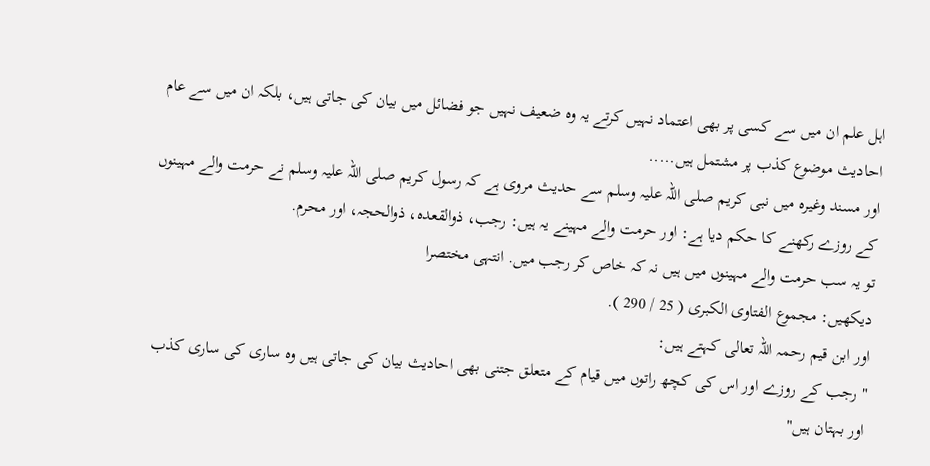اہل علم ان ميں سے كسى پر بھى اعتماد نہيں كرتے يہ وہ ضعيف نہيں جو فضائل ميں بيان كى جاتى ہيں، بلكہ ان ميں سے عام احاديث موضوع كذب پر مشتمل ہيں.....
اور مسند وغيرہ ميں نبى كريم صلى اللہ عليہ وسلم سے حديث مروى ہے كہ رسول كريم صلى اللہ عليہ وسلم نے حرمت والے مہينوں كے روزے ركھنے كا حكم ديا ہے: اور حرمت والے مہينے يہ ہيں: رجب، ذوالقعدہ، ذوالحجہ، اور محرم.
تو يہ سب حرمت والے مہينوں ميں ہيں نہ كہ خاص كر رجب ميں. انتہى مختصرا
ديكھيں: مجموع الفتاوى الكبرى ( 25 / 290 ).
اور ابن قيم رحمہ اللہ تعالى كہتے ہيں:
" رجب كے روزے اور اس كى كچھ راتوں ميں قيام كے متعلق جتنى بھى احاديث بيان كى جاتى ہيں وہ سارى كى سارى كذب اور بہتان ہيں"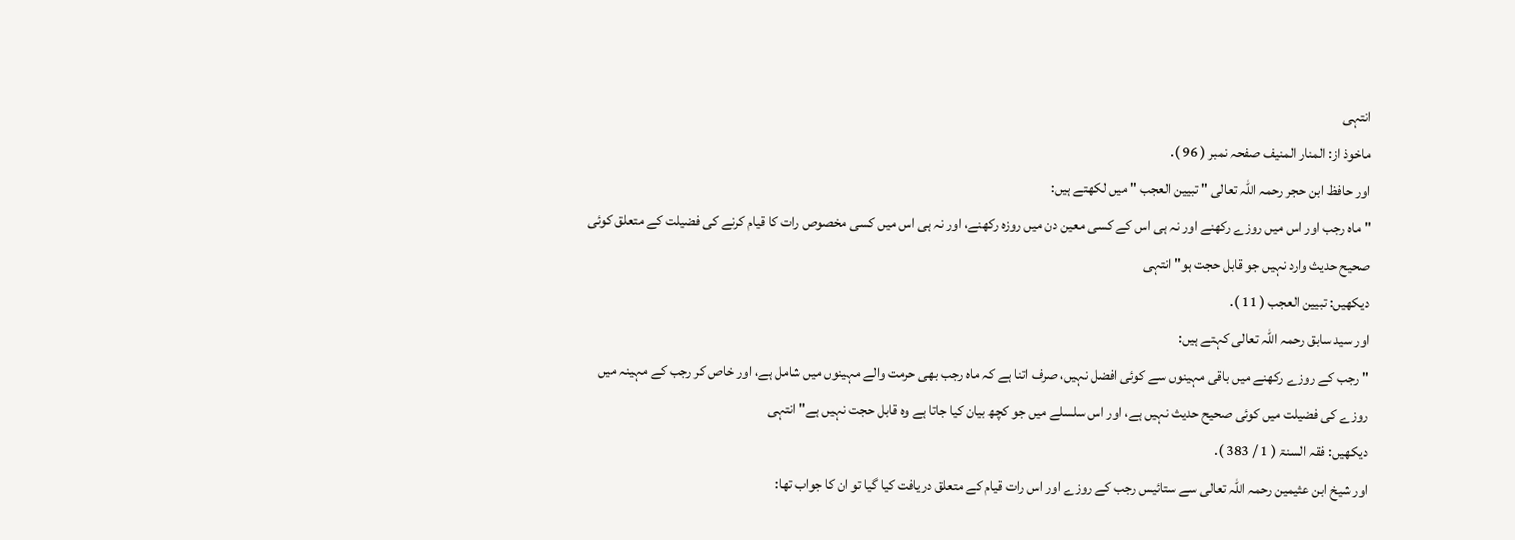انتہى
ماخوذ از: المنار المنيف صفحہ نمبر ( 96 ).
اور حافظ ابن حجر رحمہ اللہ تعالى " تبيين العجب " ميں لكھتے ہيں:
" ماہ رجب اور اس ميں روزے ركھنے اور نہ ہى اس كے كسى معين دن ميں روزہ ركھنے، اور نہ ہى اس ميں كسى مخصوص رات كا قيام كرنے كى فضيلت كے متعلق كوئى صحيح حديث وارد نہيں جو قابل حجت ہو" انتہى
ديكھيں: تبيين العجب ( 11 ).
اور سيد سابق رحمہ اللہ تعالى كہتے ہيں:
" رجب كے روزے ركھنے ميں باقى مہينوں سے كوئى افضل نہيں، صرف اتنا ہے كہ ماہ رجب بھى حرمت والے مہينوں ميں شامل ہے، اور خاص كر رجب كے مہينہ ميں روزے كى فضيلت ميں كوئى صحيح حديث نہيں ہے، اور اس سلسلے ميں جو كچھ بيان كيا جاتا ہے وہ قابل حجت نہيں ہے" انتہى
ديكھيں: فقہ السنۃ ( 1 / 383 ).
اور شيخ ابن عثيمين رحمہ اللہ تعالى سے ستائيس رجب كے روزے اور اس رات قيام كے متعلق دريافت كيا گيا تو ان كا جواب تھا: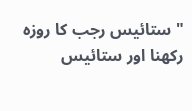" ستائيس رجب كا روزہ ركھنا اور ستائيس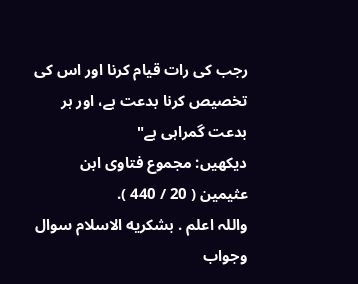رجب كى رات قيام كرنا اور اس كى تخصيص كرنا بدعت ہے، اور ہر بدعت گمراہى ہے"
ديكھيں: مجموع فتاوى ابن عثيمين ( 20 / 440 ).
واللہ اعلم . بشكريه الاسلام سوال وجواب